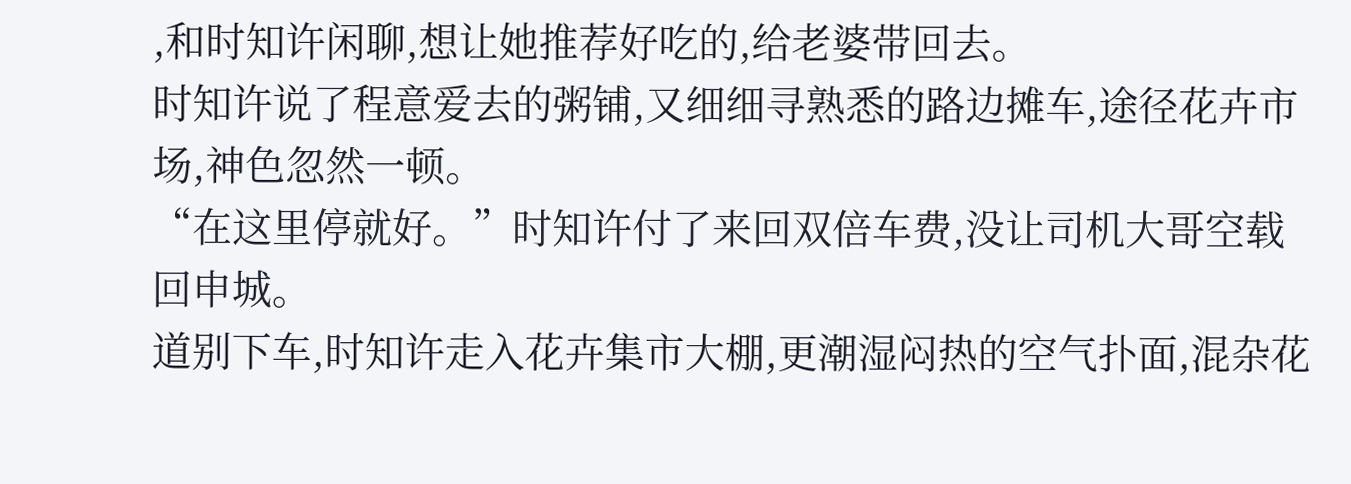,和时知许闲聊,想让她推荐好吃的,给老婆带回去。
时知许说了程意爱去的粥铺,又细细寻熟悉的路边摊车,途径花卉市场,神色忽然一顿。
“在这里停就好。”时知许付了来回双倍车费,没让司机大哥空载回申城。
道别下车,时知许走入花卉集市大棚,更潮湿闷热的空气扑面,混杂花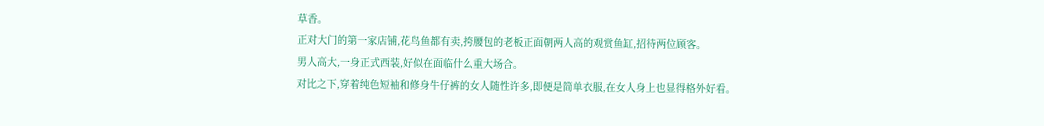草香。
正对大门的第一家店铺,花鸟鱼都有卖,挎腰包的老板正面朝两人高的观赏鱼缸,招待两位顾客。
男人高大,一身正式西装,好似在面临什么重大场合。
对比之下,穿着纯色短袖和修身牛仔裤的女人随性许多,即便是简单衣服,在女人身上也显得格外好看。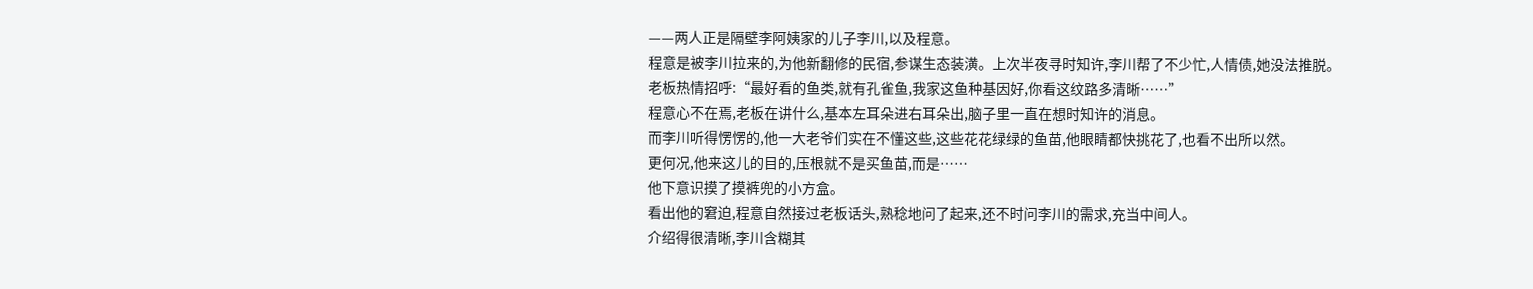——两人正是隔壁李阿姨家的儿子李川,以及程意。
程意是被李川拉来的,为他新翻修的民宿,参谋生态装潢。上次半夜寻时知许,李川帮了不少忙,人情债,她没法推脱。
老板热情招呼:“最好看的鱼类,就有孔雀鱼,我家这鱼种基因好,你看这纹路多清晰……”
程意心不在焉,老板在讲什么,基本左耳朵进右耳朵出,脑子里一直在想时知许的消息。
而李川听得愣愣的,他一大老爷们实在不懂这些,这些花花绿绿的鱼苗,他眼睛都快挑花了,也看不出所以然。
更何况,他来这儿的目的,压根就不是买鱼苗,而是……
他下意识摸了摸裤兜的小方盒。
看出他的窘迫,程意自然接过老板话头,熟稔地问了起来,还不时问李川的需求,充当中间人。
介绍得很清晰,李川含糊其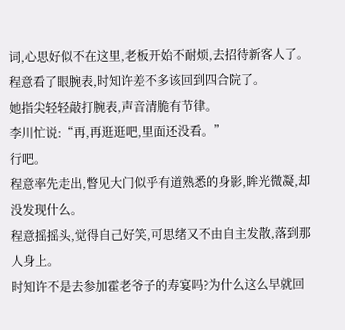词,心思好似不在这里,老板开始不耐烦,去招待新客人了。
程意看了眼腕表,时知许差不多该回到四合院了。
她指尖轻轻敲打腕表,声音清脆有节律。
李川忙说:“再,再逛逛吧,里面还没看。”
行吧。
程意率先走出,瞥见大门似乎有道熟悉的身影,眸光微凝,却没发现什么。
程意摇摇头,觉得自己好笑,可思绪又不由自主发散,落到那人身上。
时知许不是去参加霍老爷子的寿宴吗?为什么这么早就回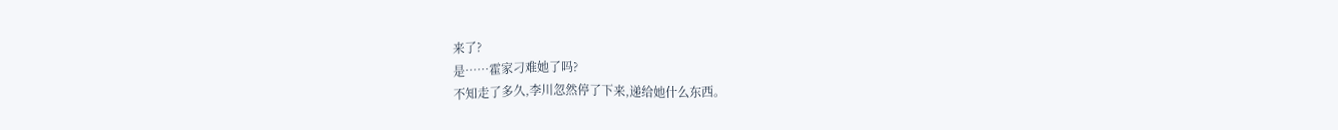来了?
是……霍家刁难她了吗?
不知走了多久,李川忽然停了下来,递给她什么东西。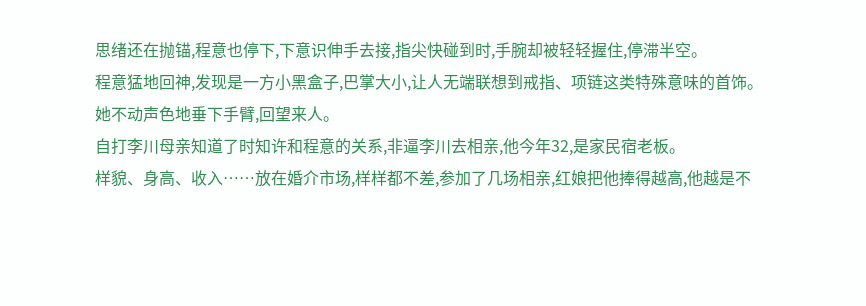思绪还在抛锚,程意也停下,下意识伸手去接,指尖快碰到时,手腕却被轻轻握住,停滞半空。
程意猛地回神,发现是一方小黑盒子,巴掌大小,让人无端联想到戒指、项链这类特殊意味的首饰。
她不动声色地垂下手臂,回望来人。
自打李川母亲知道了时知许和程意的关系,非逼李川去相亲,他今年32,是家民宿老板。
样貌、身高、收入……放在婚介市场,样样都不差,参加了几场相亲,红娘把他捧得越高,他越是不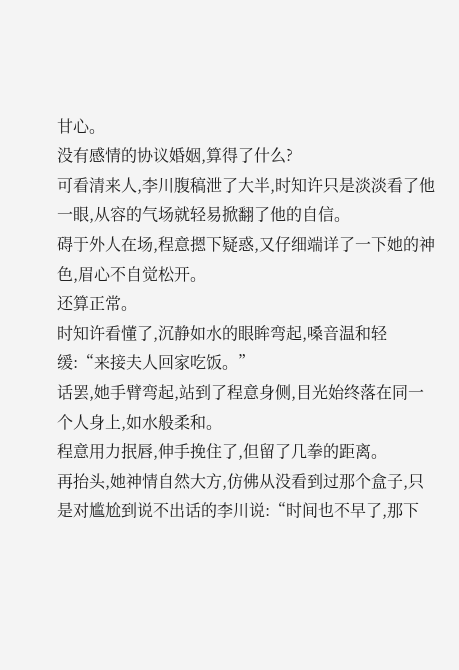甘心。
没有感情的协议婚姻,算得了什么?
可看清来人,李川腹稿泄了大半,时知许只是淡淡看了他一眼,从容的气场就轻易掀翻了他的自信。
碍于外人在场,程意摁下疑惑,又仔细端详了一下她的神色,眉心不自觉松开。
还算正常。
时知许看懂了,沉静如水的眼眸弯起,嗓音温和轻缓:“来接夫人回家吃饭。”
话罢,她手臂弯起,站到了程意身侧,目光始终落在同一个人身上,如水般柔和。
程意用力抿唇,伸手挽住了,但留了几拳的距离。
再抬头,她神情自然大方,仿佛从没看到过那个盒子,只是对尴尬到说不出话的李川说:“时间也不早了,那下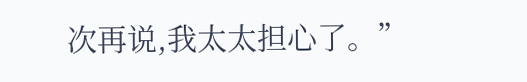次再说,我太太担心了。”